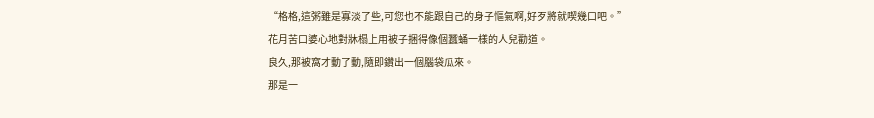“格格,這粥雖是寡淡了些,可您也不能跟自己的身子慪氣啊,好歹將就喫幾口吧。”
花月苦口婆心地對牀榻上用被子捆得像個蠶蛹一樣的人兒勸道。
良久,那被窩才動了動,隨即鑽出一個腦袋瓜來。
那是一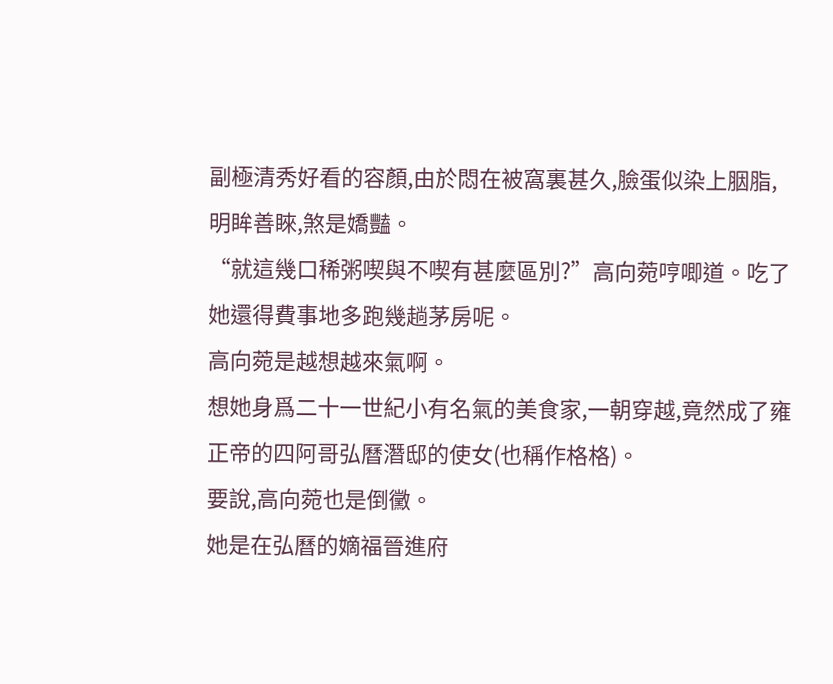副極清秀好看的容顏,由於悶在被窩裏甚久,臉蛋似染上胭脂,明眸善睞,煞是嬌豔。
“就這幾口稀粥喫與不喫有甚麼區別?”高向菀哼唧道。吃了她還得費事地多跑幾趟茅房呢。
高向菀是越想越來氣啊。
想她身爲二十一世紀小有名氣的美食家,一朝穿越,竟然成了雍正帝的四阿哥弘曆潛邸的使女(也稱作格格)。
要說,高向菀也是倒黴。
她是在弘曆的嫡福晉進府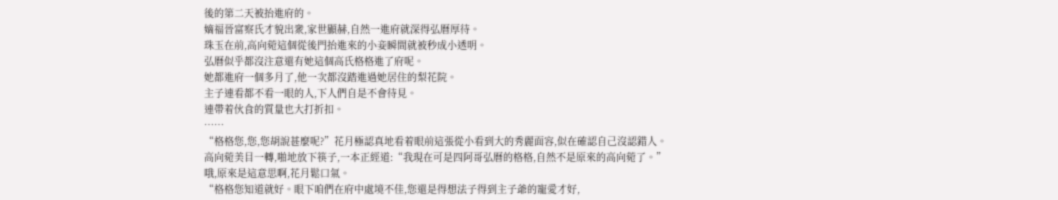後的第二天被抬進府的。
嫡福晉富察氏才貌出衆,家世顯赫,自然一進府就深得弘曆厚待。
珠玉在前,高向菀這個從後門抬進來的小妾瞬間就被秒成小透明。
弘曆似乎都沒注意還有她這個高氏格格進了府呢。
她都進府一個多月了,他一次都沒踏進過她居住的梨花院。
主子連看都不看一眼的人,下人們自是不會待見。
連帶着伙食的質量也大打折扣。
……
“格格您,您,您胡說甚麼呢?”花月極認真地看着眼前這張從小看到大的秀麗面容,似在確認自己沒認錯人。
高向菀美目一轉,啪地放下筷子,一本正經道:“我現在可是四阿哥弘曆的格格,自然不是原來的高向菀了。”
哦,原來是這意思啊,花月鬆口氣。
“格格您知道就好。眼下咱們在府中處境不佳,您還是得想法子得到主子爺的寵愛才好,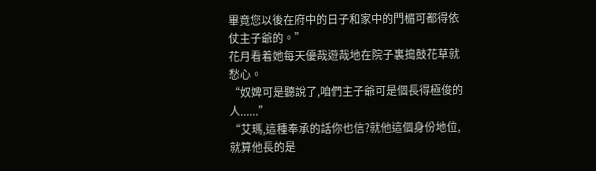畢竟您以後在府中的日子和家中的門楣可都得依仗主子爺的。”
花月看着她每天優哉遊哉地在院子裏搗鼓花草就愁心。
“奴婢可是聽說了,咱們主子爺可是個長得極俊的人......”
“艾瑪,這種奉承的話你也信?就他這個身份地位,就算他長的是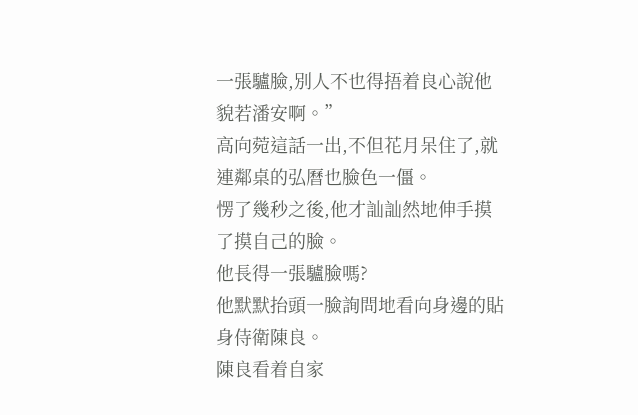一張驢臉,別人不也得捂着良心說他貌若潘安啊。”
高向菀這話一出,不但花月呆住了,就連鄰桌的弘曆也臉色一僵。
愣了幾秒之後,他才訕訕然地伸手摸了摸自己的臉。
他長得一張驢臉嗎?
他默默抬頭一臉詢問地看向身邊的貼身侍衛陳良。
陳良看着自家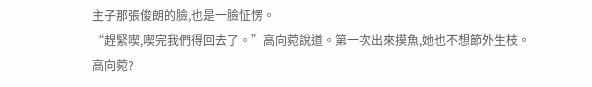主子那張俊朗的臉,也是一臉怔愣。
“趕緊喫,喫完我們得回去了。”高向菀說道。第一次出來摸魚,她也不想節外生枝。
高向菀?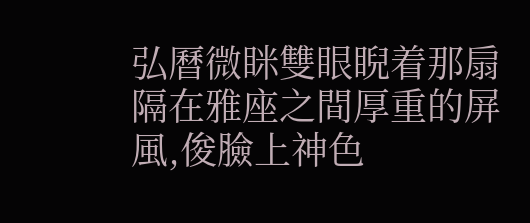弘曆微眯雙眼睨着那扇隔在雅座之間厚重的屏風,俊臉上神色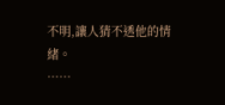不明,讓人猜不透他的情緒。
……